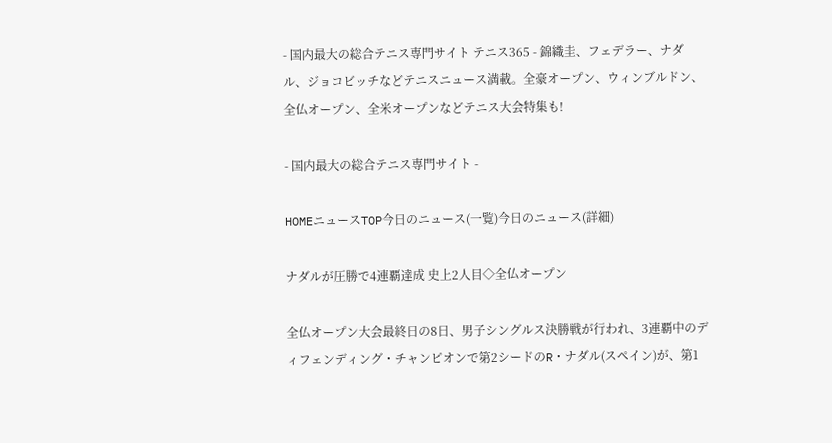- 国内最大の総合テニス専門サイト テニス365 - 錦織圭、フェデラー、ナダル、ジョコビッチなどテニスニュース満載。全豪オープン、ウィンブルドン、全仏オープン、全米オープンなどテニス大会特集も!

- 国内最大の総合テニス専門サイト -

HOMEニュースTOP今日のニュース(一覧)今日のニュース(詳細)

ナダルが圧勝で4連覇達成 史上2人目◇全仏オープン

全仏オープン大会最終日の8日、男子シングルス決勝戦が行われ、3連覇中のディフェンディング・チャンピオンで第2シードのR・ナダル(スペイン)が、第1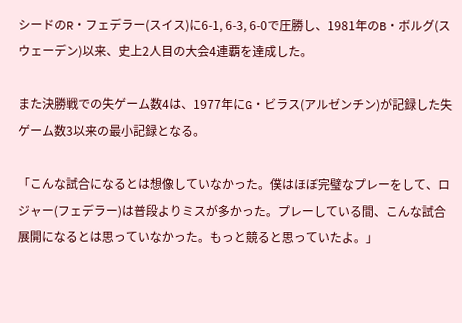シードのR・フェデラー(スイス)に6-1, 6-3, 6-0で圧勝し、1981年のB・ボルグ(スウェーデン)以来、史上2人目の大会4連覇を達成した。

また決勝戦での失ゲーム数4は、1977年にG・ビラス(アルゼンチン)が記録した失ゲーム数3以来の最小記録となる。

「こんな試合になるとは想像していなかった。僕はほぼ完璧なプレーをして、ロジャー(フェデラー)は普段よりミスが多かった。プレーしている間、こんな試合展開になるとは思っていなかった。もっと競ると思っていたよ。」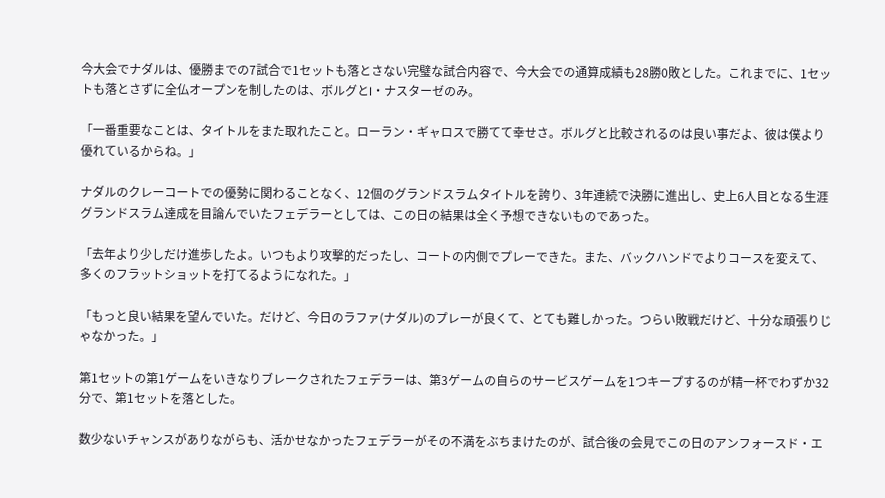今大会でナダルは、優勝までの7試合で1セットも落とさない完璧な試合内容で、今大会での通算成績も28勝0敗とした。これまでに、1セットも落とさずに全仏オープンを制したのは、ボルグとI・ナスターゼのみ。

「一番重要なことは、タイトルをまた取れたこと。ローラン・ギャロスで勝てて幸せさ。ボルグと比較されるのは良い事だよ、彼は僕より優れているからね。」

ナダルのクレーコートでの優勢に関わることなく、12個のグランドスラムタイトルを誇り、3年連続で決勝に進出し、史上6人目となる生涯グランドスラム達成を目論んでいたフェデラーとしては、この日の結果は全く予想できないものであった。

「去年より少しだけ進歩したよ。いつもより攻撃的だったし、コートの内側でプレーできた。また、バックハンドでよりコースを変えて、多くのフラットショットを打てるようになれた。」

「もっと良い結果を望んでいた。だけど、今日のラファ(ナダル)のプレーが良くて、とても難しかった。つらい敗戦だけど、十分な頑張りじゃなかった。」

第1セットの第1ゲームをいきなりブレークされたフェデラーは、第3ゲームの自らのサービスゲームを1つキープするのが精一杯でわずか32分で、第1セットを落とした。

数少ないチャンスがありながらも、活かせなかったフェデラーがその不満をぶちまけたのが、試合後の会見でこの日のアンフォースド・エ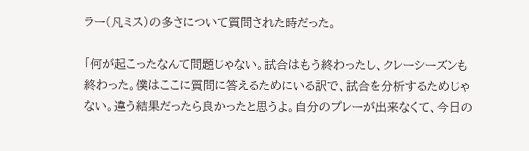ラー(凡ミス)の多さについて質問された時だった。

「何が起こったなんて問題じゃない。試合はもう終わったし、クレーシーズンも終わった。僕はここに質問に答えるためにいる訳で、試合を分析するためじゃない。違う結果だったら良かったと思うよ。自分のプレーが出来なくて、今日の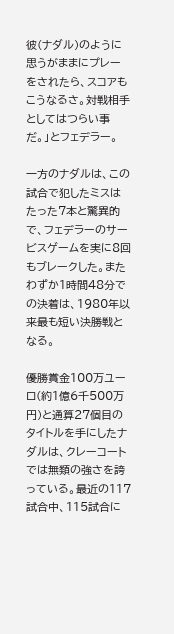彼(ナダル)のように思うがままにプレーをされたら、スコアもこうなるさ。対戦相手としてはつらい事だ。」とフェデラー。

一方のナダルは、この試合で犯したミスはたった7本と驚異的で、フェデラーのサービスゲームを実に8回もブレークした。またわずか1時間48分での決着は、1980年以来最も短い決勝戦となる。

優勝賞金100万ユーロ(約1億6千500万円)と通算27個目のタイトルを手にしたナダルは、クレーコートでは無類の強さを誇っている。最近の117試合中、115試合に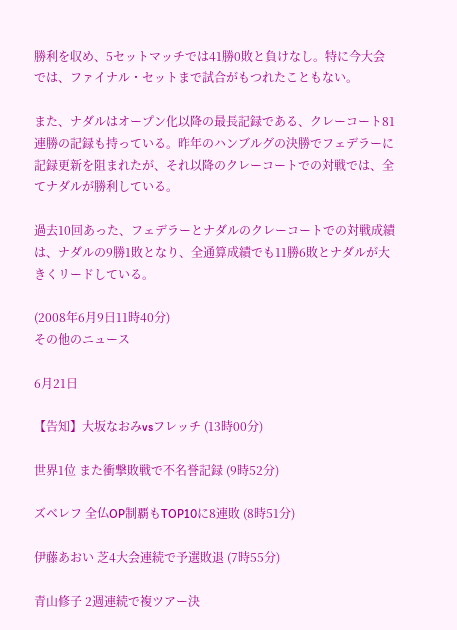勝利を収め、5セットマッチでは41勝0敗と負けなし。特に今大会では、ファイナル・セットまで試合がもつれたこともない。

また、ナダルはオープン化以降の最長記録である、クレーコート81連勝の記録も持っている。昨年のハンブルグの決勝でフェデラーに記録更新を阻まれたが、それ以降のクレーコートでの対戦では、全てナダルが勝利している。

過去10回あった、フェデラーとナダルのクレーコートでの対戦成績は、ナダルの9勝1敗となり、全通算成績でも11勝6敗とナダルが大きくリードしている。

(2008年6月9日11時40分)
その他のニュース

6月21日

【告知】大坂なおみvsフレッチ (13時00分)

世界1位 また衝撃敗戦で不名誉記録 (9時52分)

ズベレフ 全仏OP制覇もTOP10に8連敗 (8時51分)

伊藤あおい 芝4大会連続で予選敗退 (7時55分)

青山修子 2週連続で複ツアー決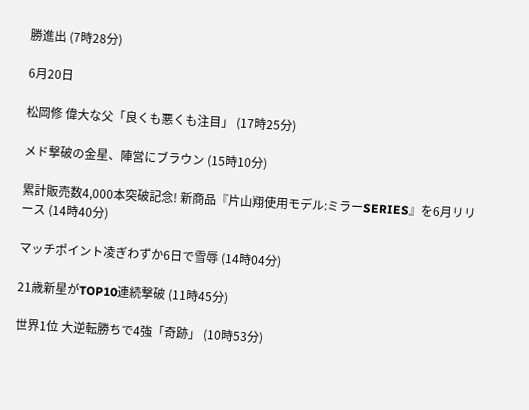勝進出 (7時28分)

6月20日

松岡修 偉大な父「良くも悪くも注目」 (17時25分)

メド撃破の金星、陣営にブラウン (15時10分)

累計販売数4,000本突破記念! 新商品『片山翔使用モデル:ミラーSERIES』を6月リリース (14時40分)

マッチポイント凌ぎわずか6日で雪辱 (14時04分)

21歳新星がTOP10連続撃破 (11時45分)

世界1位 大逆転勝ちで4強「奇跡」 (10時53分)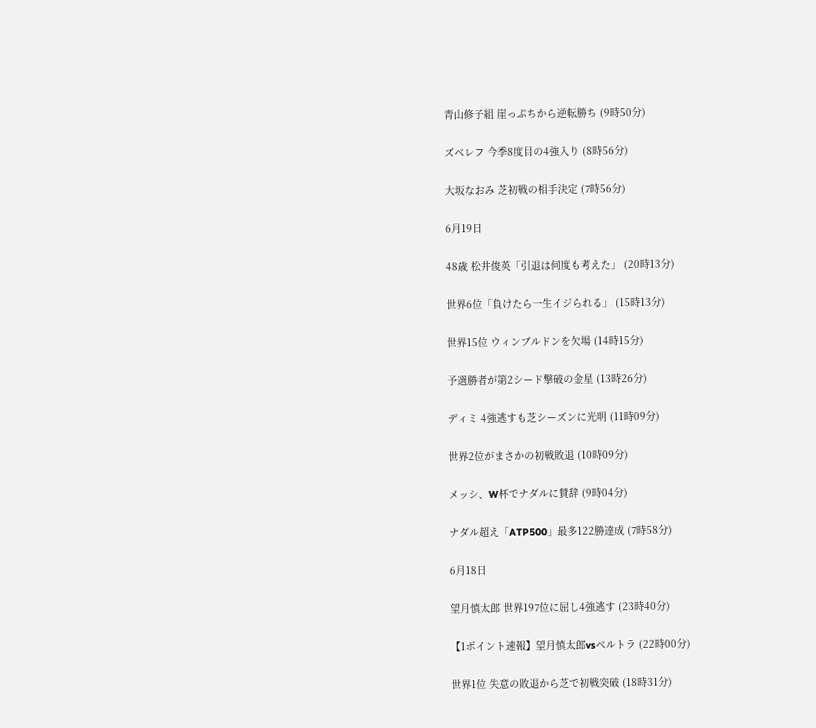青山修子組 崖っぷちから逆転勝ち (9時50分)

ズベレフ 今季8度目の4強入り (8時56分)

大坂なおみ 芝初戦の相手決定 (7時56分)

6月19日

48歳 松井俊英「引退は何度も考えた」 (20時13分)

世界6位「負けたら一生イジられる」 (15時13分)

世界15位 ウィンブルドンを欠場 (14時15分)

予選勝者が第2シード撃破の金星 (13時26分)

ディミ 4強逃すも芝シーズンに光明 (11時09分)

世界2位がまさかの初戦敗退 (10時09分)

メッシ、W杯でナダルに賛辞 (9時04分)

ナダル超え「ATP500」最多122勝達成 (7時58分)

6月18日

望月慎太郎 世界197位に屈し4強逃す (23時40分)

【1ポイント速報】望月慎太郎vsベルトラ (22時00分)

世界1位 失意の敗退から芝で初戦突破 (18時31分)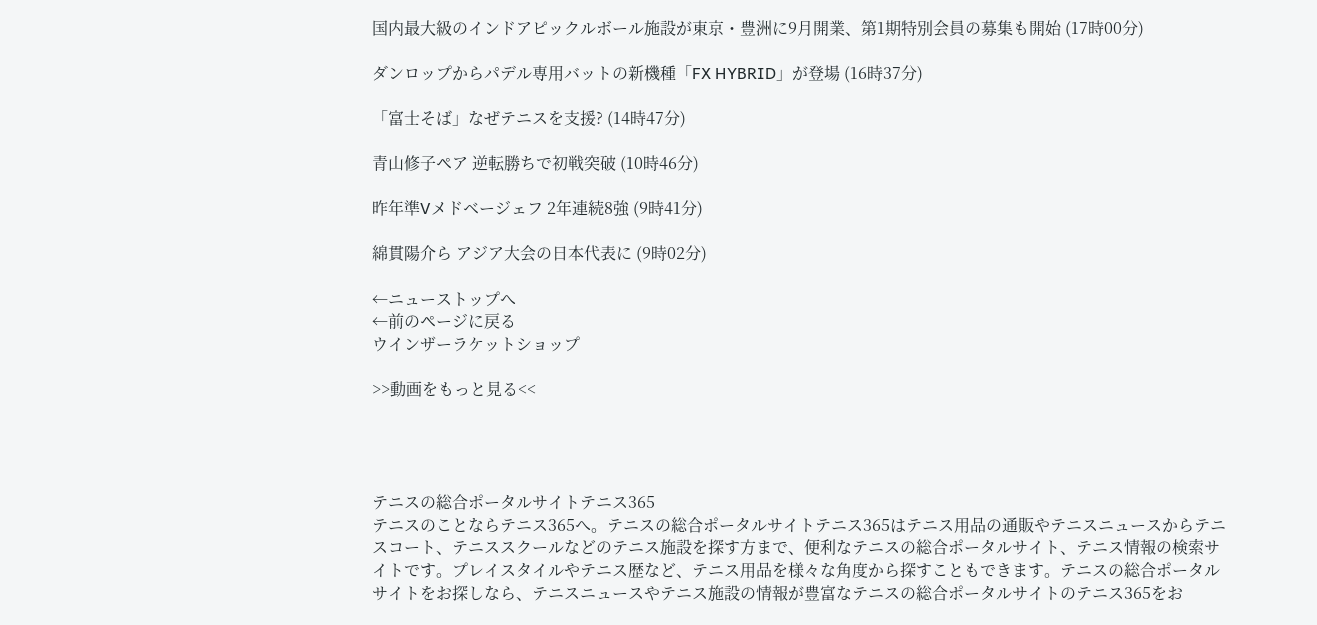国内最大級のインドアピックルボール施設が東京・豊洲に9月開業、第1期特別会員の募集も開始 (17時00分)

ダンロップからパデル専用バットの新機種「FX HYBRID」が登場 (16時37分)

「富士そば」なぜテニスを支援? (14時47分)

青山修子ペア 逆転勝ちで初戦突破 (10時46分)

昨年準Vメドベージェフ 2年連続8強 (9時41分)

綿貫陽介ら アジア大会の日本代表に (9時02分)

←ニューストップへ
←前のページに戻る
ウインザーラケットショップ

>>動画をもっと見る<<




テニスの総合ポータルサイトテニス365
テニスのことならテニス365へ。テニスの総合ポータルサイトテニス365はテニス用品の通販やテニスニュースからテニスコート、テニススクールなどのテニス施設を探す方まで、便利なテニスの総合ポータルサイト、テニス情報の検索サイトです。プレイスタイルやテニス歴など、テニス用品を様々な角度から探すこともできます。テニスの総合ポータルサイトをお探しなら、テニスニュースやテニス施設の情報が豊富なテニスの総合ポータルサイトのテニス365をお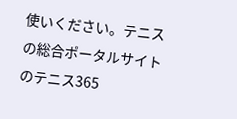使いください。テニスの総合ポータルサイトのテニス365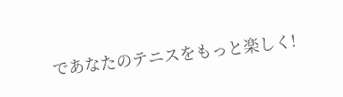であなたのテニスをもっと楽しく!